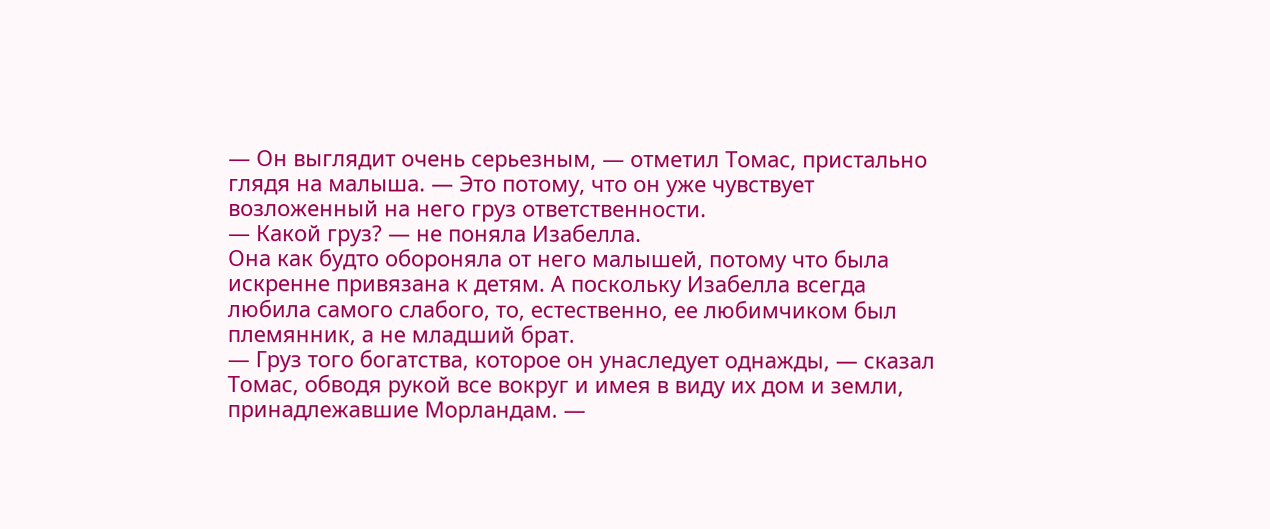— Он выглядит очень серьезным, — отметил Томас, пристально глядя на малыша. — Это потому, что он уже чувствует возложенный на него груз ответственности.
— Какой груз? — не поняла Изабелла.
Она как будто обороняла от него малышей, потому что была искренне привязана к детям. А поскольку Изабелла всегда любила самого слабого, то, естественно, ее любимчиком был племянник, а не младший брат.
— Груз того богатства, которое он унаследует однажды, — сказал Томас, обводя рукой все вокруг и имея в виду их дом и земли, принадлежавшие Морландам. —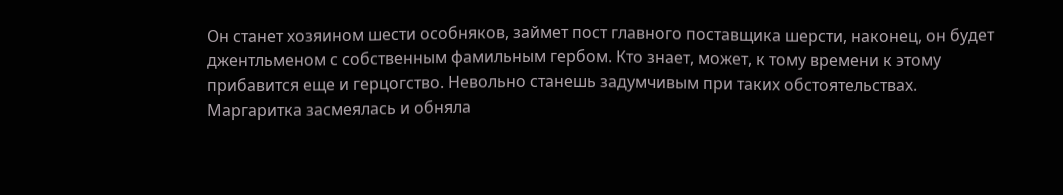Он станет хозяином шести особняков, займет пост главного поставщика шерсти, наконец, он будет джентльменом с собственным фамильным гербом. Кто знает, может, к тому времени к этому прибавится еще и герцогство. Невольно станешь задумчивым при таких обстоятельствах.
Маргаритка засмеялась и обняла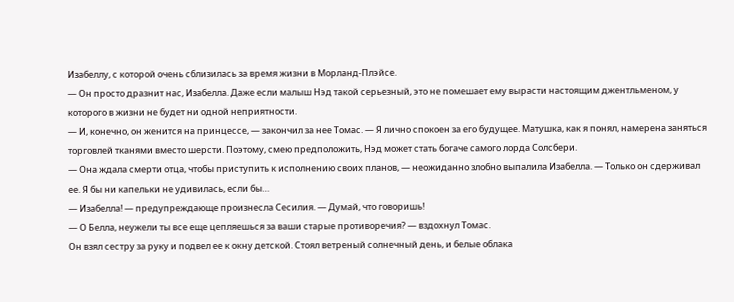Изабеллу, с которой очень сблизилась за время жизни в Морланд-Плэйсе.
— Он просто дразнит нас, Изабелла. Даже если малыш Нэд такой серьезный, это не помешает ему вырасти настоящим джентльменом, у которого в жизни не будет ни одной неприятности.
— И, конечно, он женится на принцессе, — закончил за нее Томас. — Я лично спокоен за его будущее. Матушка, как я понял, намерена заняться торговлей тканями вместо шерсти. Поэтому, смею предположить, Нэд может стать богаче самого лорда Солсбери.
— Она ждала смерти отца, чтобы приступить к исполнению своих планов, — неожиданно злобно выпалила Изабелла. — Только он сдерживал ее. Я бы ни капельки не удивилась, если бы…
— Изабелла! — предупреждающе произнесла Сесилия. — Думай, что говоришь!
— О Белла, неужели ты все еще цепляешься за ваши старые противоречия? — вздохнул Томас.
Он взял сестру за руку и подвел ее к окну детской. Стоял ветреный солнечный день, и белые облака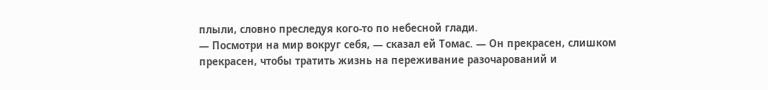плыли, словно преследуя кого-то по небесной глади.
— Посмотри на мир вокруг себя, — сказал ей Томас. — Он прекрасен, слишком прекрасен, чтобы тратить жизнь на переживание разочарований и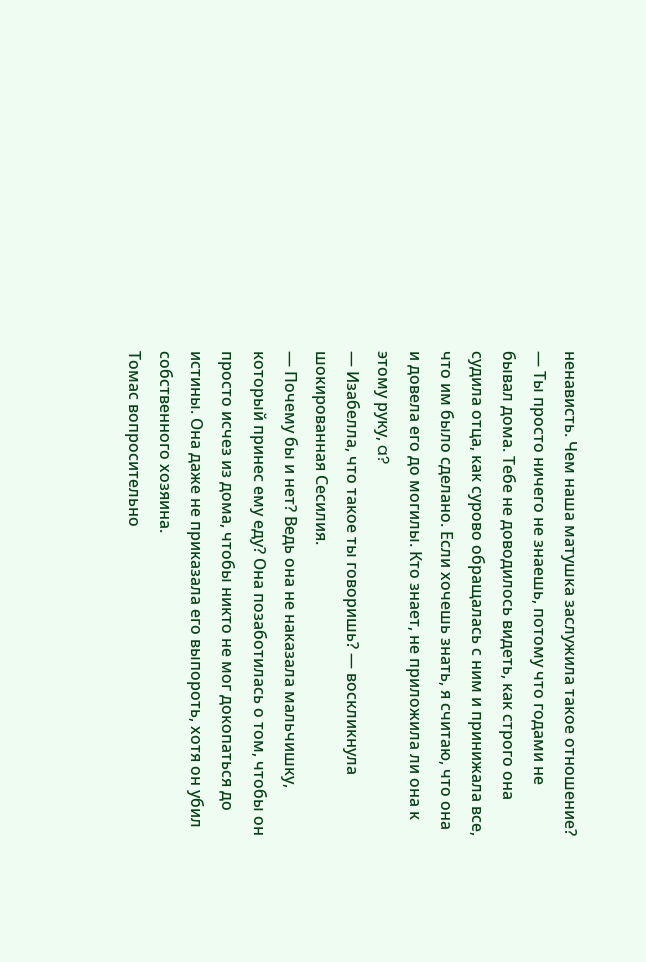ненависть. Чем наша матушка заслужила такое отношение?
— Ты просто ничего не знаешь, потому что годами не бывал дома. Тебе не доводилось видеть, как строго она судила отца, как сурово обращалась с ним и принижала все, что им было сделано. Если хочешь знать, я считаю, что она и довела его до могилы. Кто знает, не приложила ли она к этому руку, a?
— Изабелла, что такое ты говоришь? — воскликнула шокированная Сесилия.
— Почему бы и нет? Ведь она не наказала мальчишку, который принес ему еду? Она позаботилась о том, чтобы он просто исчез из дома, чтобы никто не мог докопаться до истины. Она даже не приказала его выпороть, хотя он убил собственного хозяина.
Томас вопросительно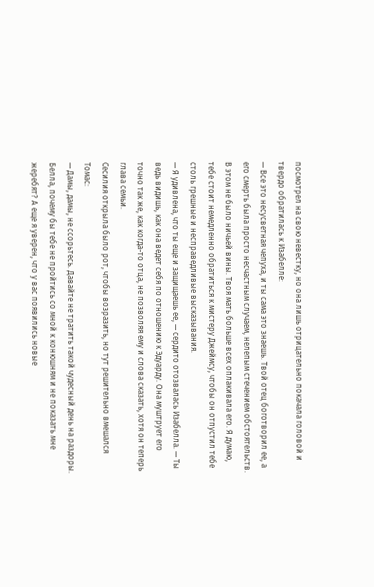посмотрел на свою невестку, но она лишь отрицательно покачала головой и твердо обратилась к Изабелле:
— Все это несусветная чепуха, и ты сама это знаешь. Твой отец боготворил ее, а его смерть была просто несчастным случаем, нелепым стечением обстоятельств. В этом не было ничьей вины. Твоя мать больше всех оплакивала его. Я думаю, тебе стоит немедленно обратиться к мистеру Джеймсу, чтобы он отпустил тебе столь грешные и несправедливые высказывания.
— Я удивлена, что ты еще и защищаешь ее, — сердито отозвалась Изабелла. — Ты ведь видишь, как она ведет себя по отношению к Эдуарду. Она муштрует его точно так же, как когда-то отца, не позволяя ему и слова сказать, хотя он теперь глава семьи.
Сесилия открыла было рот, чтобы возразить, но тут решительно вмешался Томас:
— Дамы, дамы, не ссорьтесь. Давайте не тратить такой чудесный день на раздоры. Белла, почему бы тебе не пройтись со мной к конюшням и не показать мне жеребят? А еще я уверен, что у вас появились новые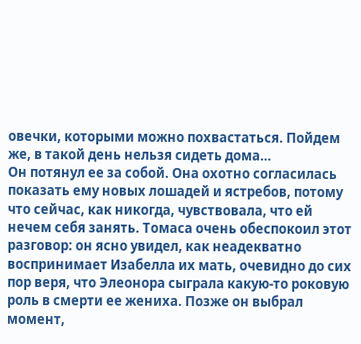овечки, которыми можно похвастаться. Пойдем же, в такой день нельзя сидеть дома…
Он потянул ее за собой. Она охотно согласилась показать ему новых лошадей и ястребов, потому что сейчас, как никогда, чувствовала, что ей нечем себя занять. Томаса очень обеспокоил этот разговор: он ясно увидел, как неадекватно воспринимает Изабелла их мать, очевидно до сих пор веря, что Элеонора сыграла какую-то роковую роль в смерти ее жениха. Позже он выбрал момент,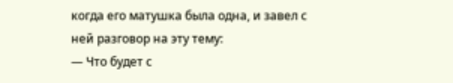когда его матушка была одна, и завел с ней разговор на эту тему:
— Что будет с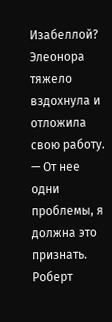Изабеллой?
Элеонора тяжело вздохнула и отложила свою работу.
— От нее одни проблемы, я должна это признать. Роберт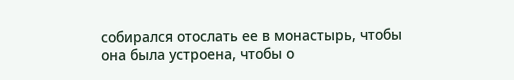собирался отослать ее в монастырь, чтобы она была устроена, чтобы о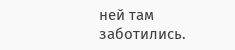ней там заботились.